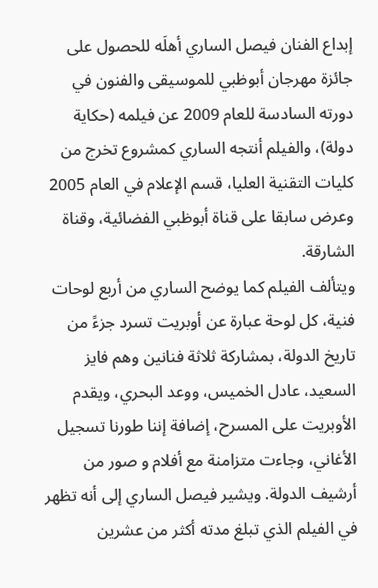إبداع الفنان فيصل الساري أهلَه للحصول على جائزة مهرجان أبوظبي للموسيقى والفنون في دورته السادسة للعام 2009 عن فيلمه (حكاية دولة)، والفيلم أنتجه الساري كمشروع تخرج من كليات التقنية العليا، قسم الإعلام في العام 2005 وعرض سابقا على قناة أبوظبي الفضائية، وقناة الشارقة.
ويتألف الفيلم كما يوضح الساري من أربع لوحات فنية، كل لوحة عبارة عن أوبريت تسرد جزءً من تاريخ الدولة، بمشاركة ثلاثة فنانين وهم فايز السعيد، عادل الخميس، ووعد البحري، ويقدم الأوبريت على المسرح، إضافة إننا طورنا تسجيل الأغاني، وجاءت متزامنة مع أفلام و صور من أرشيف الدولة. ويشير فيصل الساري إلى أنه تظهر في الفيلم الذي تبلغ مدته أكثر من عشرين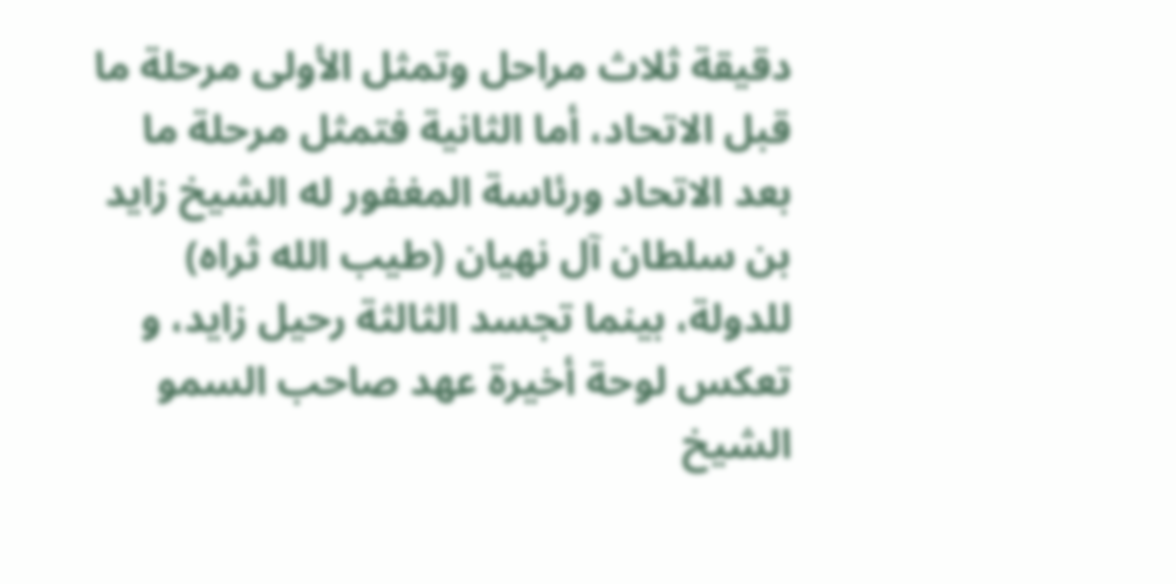دقيقة ثلاث مراحل وتمثل الأولى مرحلة ما قبل الاتحاد، أما الثانية فتمثل مرحلة ما بعد الاتحاد ورئاسة المغفور له الشيخ زايد بن سلطان آل نهيان (طيب الله ثراه) للدولة، بينما تجسد الثالثة رحيل زايد، و تعكس لوحة أخيرة عهد صاحب السمو الشيخ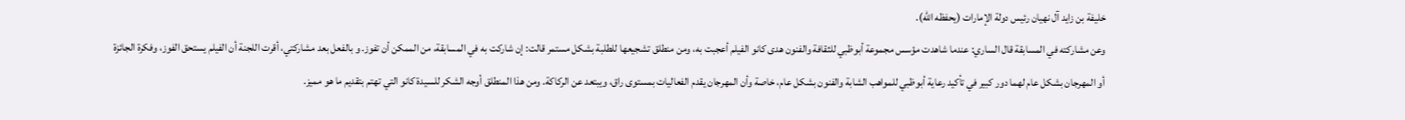خليفة بن زايد آل نهيان رئيس دولة الإمارات (يحفظه الله).
وعن مشاركته في المسابقة قال الساري: عندما شاهدت مؤسس مجموعة أبوظبي للثقافة والفنون هدى كانو الفيلم أعجبت به، ومن منطلق تشجيعها للطلبة بشكل مستمر قالت: إن شاركت به في المسابقة، من الممكن أن تفوز. و بالفعل بعد مشاركتي، أقرت اللجنة أن الفيلم يستحق الفوز، وفكرة الجائزة أو المهرجان بشكل عام لهما دور كبير في تأكيد رعاية أبوظبي للمواهب الشابة والفنون بشكل عام، خاصة وأن المهرجان يقدم الفعاليات بمستوى راق، ويبتعد عن الركاكة. ومن هذا المنطلق أوجه الشكر للسيدة كانو التي تهتم بتقديم ما هو مميز.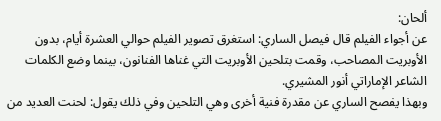ألحان:
عن أجواء الفيلم قال فيصل الساري: استغرق تصوير الفيلم حوالي العشرة أيام، بدون الأوبريت المصاحب، وقمت بتلحين الأوبريت التي غناها الفنانون، بينما وضع الكلمات الشاعر الإماراتي أنور المشيري.
وبهذا يفصح الساري عن مقدرة فنية أخرى وهي التلحين وفي ذلك يقول: لحنت العديد من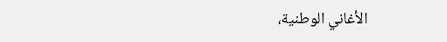الأغاني الوطنية،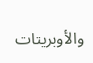والأوبريتات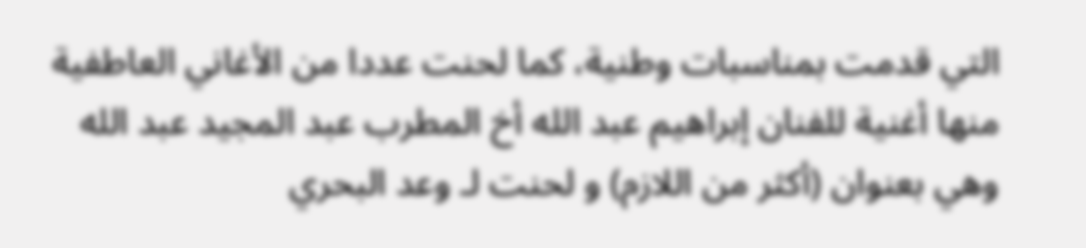التي قدمت بمناسبات وطنية، كما لحنت عددا من الأغاني العاطفية منها أغنية للفنان إبراهيم عبد الله أخ المطرب عبد المجيد عبد الله وهي بعنوان (أكثر من اللازم) و لحنت لـ وعد البحري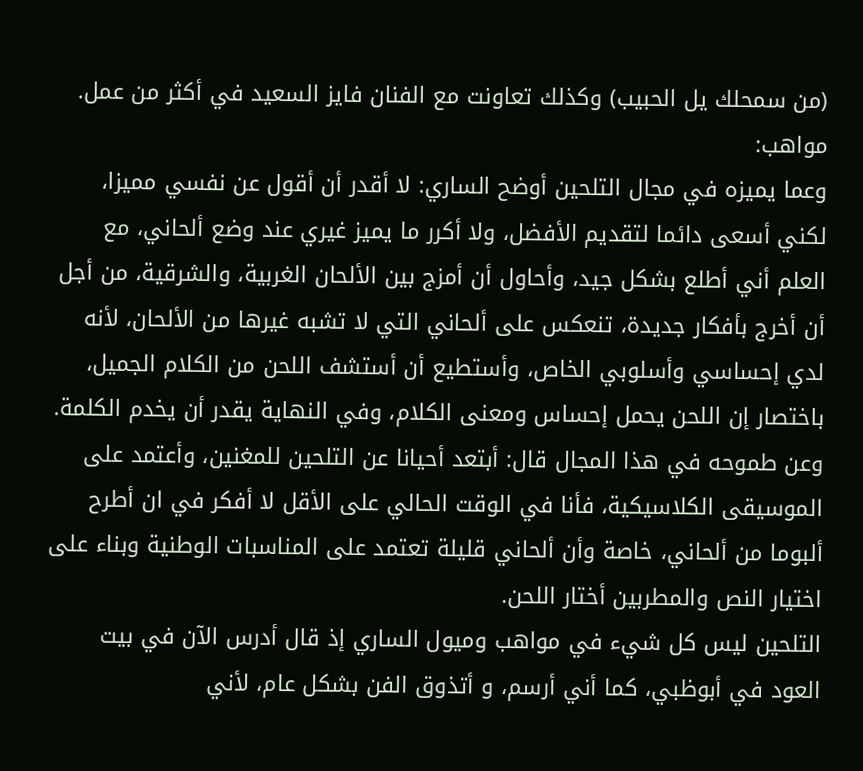(من سمحلك يل الحبيب) وكذلك تعاونت مع الفنان فايز السعيد في أكثر من عمل.
مواهب:
وعما يميزه في مجال التلحين أوضح الساري: لا أقدر أن أقول عن نفسي مميزا، لكني أسعى دائما لتقديم الأفضل، ولا أكرر ما يميز غيري عند وضع ألحاني، مع العلم أني أطلع بشكل جيد، وأحاول أن أمزج بين الألحان الغربية، والشرقية، من أجل أن أخرج بأفكار جديدة، تنعكس على ألحاني التي لا تشبه غيرها من الألحان، لأنه لدي إحساسي وأسلوبي الخاص، وأستطيع أن أستشف اللحن من الكلام الجميل، باختصار إن اللحن يحمل إحساس ومعنى الكلام، وفي النهاية يقدر أن يخدم الكلمة.
وعن طموحه في هذا المجال قال: أبتعد أحيانا عن التلحين للمغنين، وأعتمد على الموسيقى الكلاسيكية، فأنا في الوقت الحالي على الأقل لا أفكر في ان أطرح ألبوما من ألحاني، خاصة وأن ألحاني قليلة تعتمد على المناسبات الوطنية وبناء على اختيار النص والمطربين أختار اللحن.
التلحين ليس كل شيء في مواهب وميول الساري إذ قال أدرس الآن في بيت العود في أبوظبي، كما أني أرسم، و أتذوق الفن بشكل عام، لأني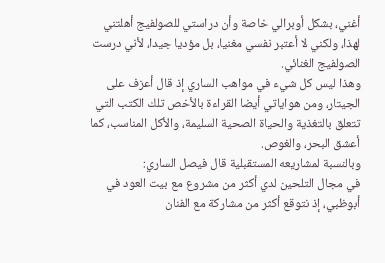أغني، بشكل أوبرالي خاصة وأن دراستي للصولفيج أهلتني لهذا، ولكني لا أعتبر نفسي مغنيا، بل مؤديا جيدا، لأني درست الصولفيج الغنائي.
وهذا ليس كل شيء في مواهب الساري إذ قال أعزف على الجيتار، ومن هواياتي أيضا القراءة بالأخص تلك الكتب التي تتعلق بالتغذية والحياة الصحية السليمة، والأكل المناسب، كما أعشق البحر، والغوص.
وبالنسبة لمشاريعه المستقبلية قال فيصل الساري:
في مجال التلحين لدي أكثر من مشروع مع بيت العود في أبوظبي، إذ نتوقع أكثر من مشاركة مع الفنان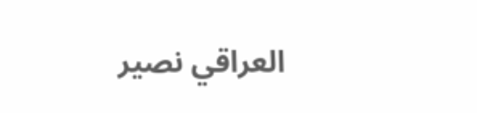العراقي نصير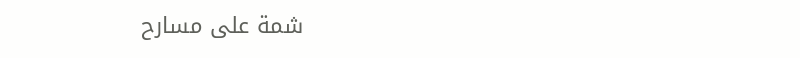شمة على مسارح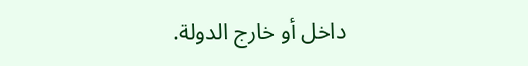داخل أو خارج الدولة.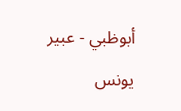أبوظبي - عبير يونس